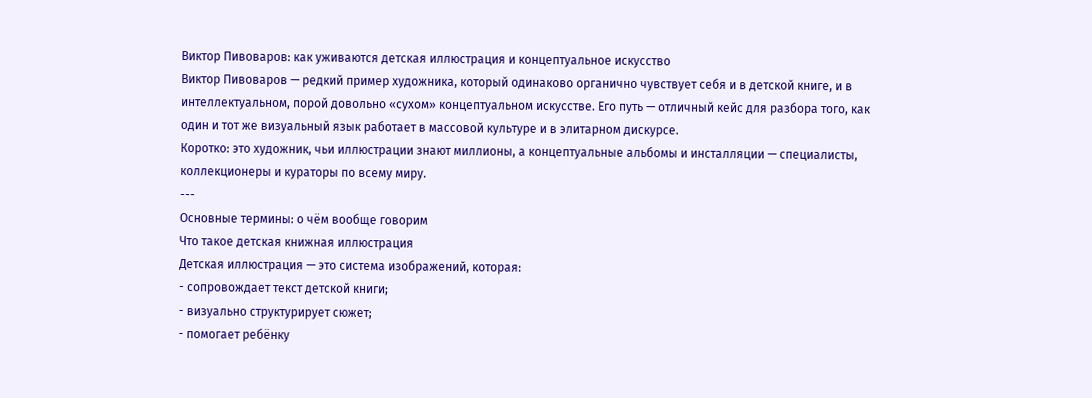Виктор Пивоваров: как уживаются детская иллюстрация и концептуальное искусство
Виктор Пивоваров — редкий пример художника, который одинаково органично чувствует себя и в детской книге, и в интеллектуальном, порой довольно «сухом» концептуальном искусстве. Его путь — отличный кейс для разбора того, как один и тот же визуальный язык работает в массовой культуре и в элитарном дискурсе.
Коротко: это художник, чьи иллюстрации знают миллионы, а концептуальные альбомы и инсталляции — специалисты, коллекционеры и кураторы по всему миру.
---
Основные термины: о чём вообще говорим
Что такое детская книжная иллюстрация
Детская иллюстрация — это система изображений, которая:
- сопровождает текст детской книги;
- визуально структурирует сюжет;
- помогает ребёнку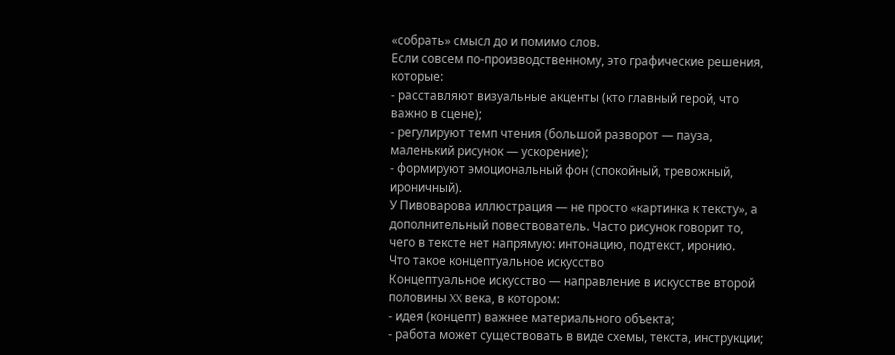«собрать» смысл до и помимо слов.
Если совсем по-производственному, это графические решения, которые:
- расставляют визуальные акценты (кто главный герой, что важно в сцене);
- регулируют темп чтения (большой разворот — пауза, маленький рисунок — ускорение);
- формируют эмоциональный фон (спокойный, тревожный, ироничный).
У Пивоварова иллюстрация — не просто «картинка к тексту», а дополнительный повествователь. Часто рисунок говорит то, чего в тексте нет напрямую: интонацию, подтекст, иронию.
Что такое концептуальное искусство
Концептуальное искусство — направление в искусстве второй половины XX века, в котором:
- идея (концепт) важнее материального объекта;
- работа может существовать в виде схемы, текста, инструкции;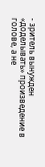- зритель вынужден «доделывать» произведение в голове, а не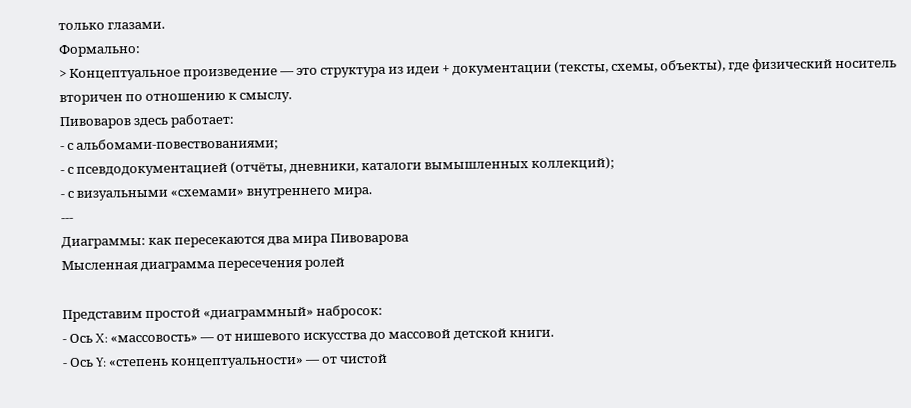только глазами.
Формально:
> Концептуальное произведение — это структура из идеи + документации (тексты, схемы, объекты), где физический носитель вторичен по отношению к смыслу.
Пивоваров здесь работает:
- с альбомами-повествованиями;
- с псевдодокументацией (отчёты, дневники, каталоги вымышленных коллекций);
- с визуальными «схемами» внутреннего мира.
---
Диаграммы: как пересекаются два мира Пивоварова
Мысленная диаграмма пересечения ролей

Представим простой «диаграммный» набросок:
- Ось X: «массовость» — от нишевого искусства до массовой детской книги.
- Ось Y: «степень концептуальности» — от чистой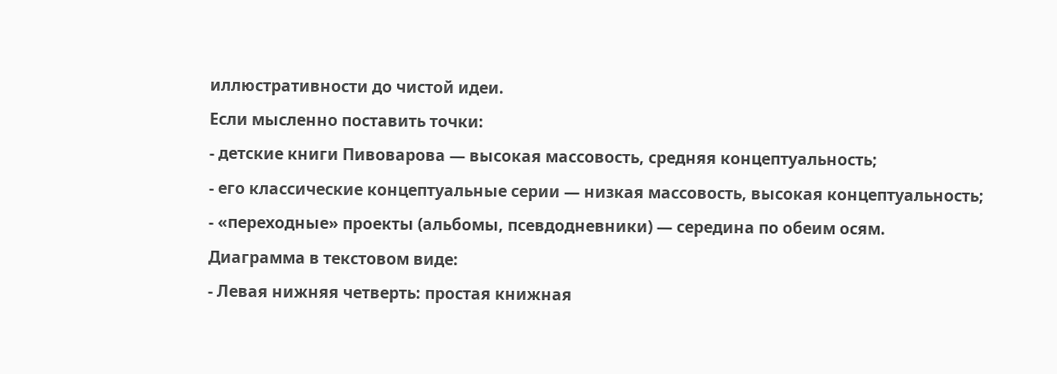иллюстративности до чистой идеи.
Если мысленно поставить точки:
- детские книги Пивоварова — высокая массовость, средняя концептуальность;
- его классические концептуальные серии — низкая массовость, высокая концептуальность;
- «переходные» проекты (альбомы, псевдодневники) — середина по обеим осям.
Диаграмма в текстовом виде:
- Левая нижняя четверть: простая книжная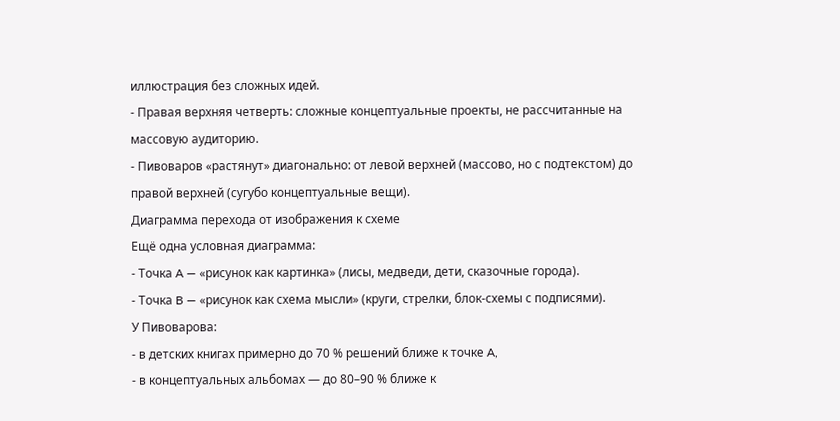иллюстрация без сложных идей.
- Правая верхняя четверть: сложные концептуальные проекты, не рассчитанные на массовую аудиторию.
- Пивоваров «растянут» диагонально: от левой верхней (массово, но с подтекстом) до правой верхней (сугубо концептуальные вещи).
Диаграмма перехода от изображения к схеме
Ещё одна условная диаграмма:
- Точка A — «рисунок как картинка» (лисы, медведи, дети, сказочные города).
- Точка B — «рисунок как схема мысли» (круги, стрелки, блок-схемы с подписями).
У Пивоварова:
- в детских книгах примерно до 70 % решений ближе к точке A,
- в концептуальных альбомах — до 80–90 % ближе к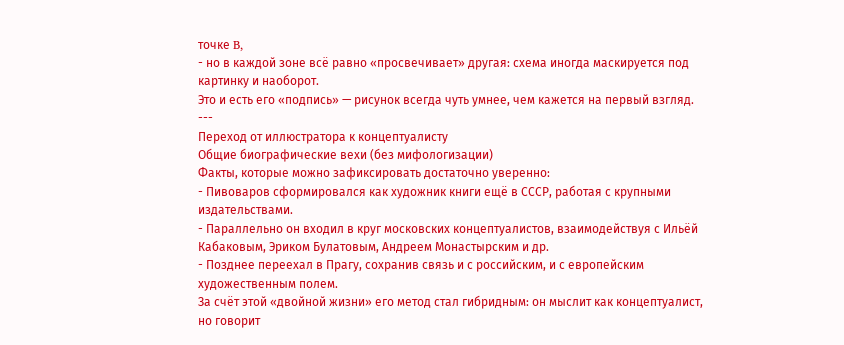точке B,
- но в каждой зоне всё равно «просвечивает» другая: схема иногда маскируется под картинку и наоборот.
Это и есть его «подпись» — рисунок всегда чуть умнее, чем кажется на первый взгляд.
---
Переход от иллюстратора к концептуалисту
Общие биографические вехи (без мифологизации)
Факты, которые можно зафиксировать достаточно уверенно:
- Пивоваров сформировался как художник книги ещё в СССР, работая с крупными издательствами.
- Параллельно он входил в круг московских концептуалистов, взаимодействуя с Ильёй Кабаковым, Эриком Булатовым, Андреем Монастырским и др.
- Позднее переехал в Прагу, сохранив связь и с российским, и с европейским художественным полем.
За счёт этой «двойной жизни» его метод стал гибридным: он мыслит как концептуалист, но говорит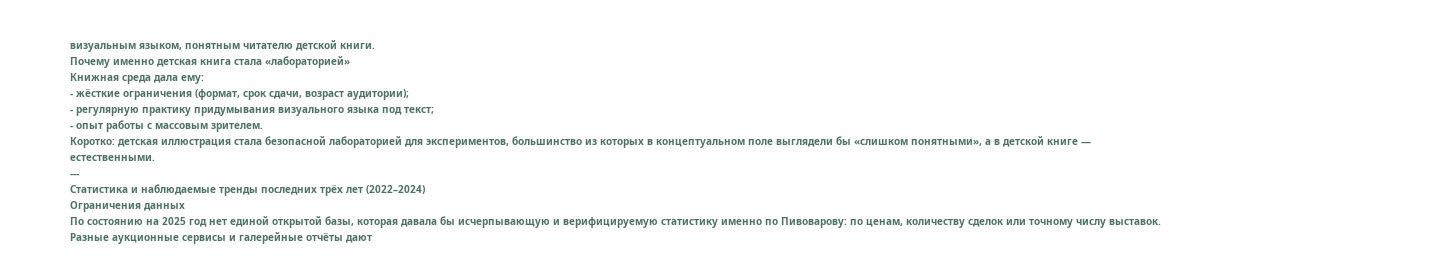визуальным языком, понятным читателю детской книги.
Почему именно детская книга стала «лабораторией»
Книжная среда дала ему:
- жёсткие ограничения (формат, срок сдачи, возраст аудитории);
- регулярную практику придумывания визуального языка под текст;
- опыт работы с массовым зрителем.
Коротко: детская иллюстрация стала безопасной лабораторией для экспериментов, большинство из которых в концептуальном поле выглядели бы «слишком понятными», а в детской книге — естественными.
---
Статистика и наблюдаемые тренды последних трёх лет (2022–2024)
Ограничения данных
По состоянию на 2025 год нет единой открытой базы, которая давала бы исчерпывающую и верифицируемую статистику именно по Пивоварову: по ценам, количеству сделок или точному числу выставок. Разные аукционные сервисы и галерейные отчёты дают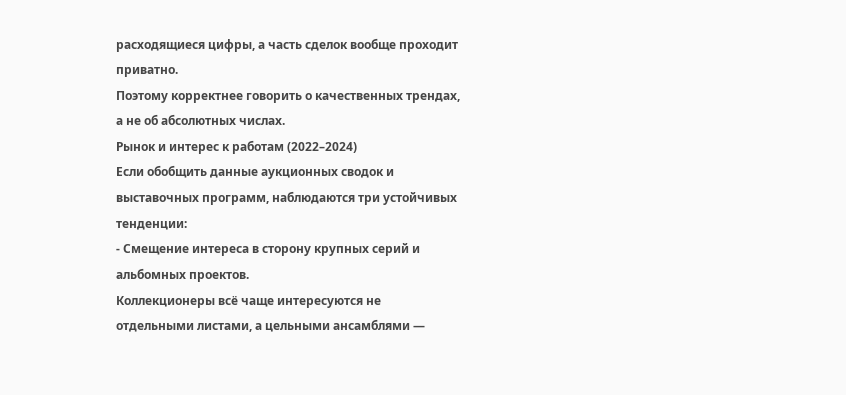расходящиеся цифры, а часть сделок вообще проходит приватно.
Поэтому корректнее говорить о качественных трендах, а не об абсолютных числах.
Рынок и интерес к работам (2022–2024)
Если обобщить данные аукционных сводок и выставочных программ, наблюдаются три устойчивых тенденции:
- Смещение интереса в сторону крупных серий и альбомных проектов.
Коллекционеры всё чаще интересуются не отдельными листами, а цельными ансамблями —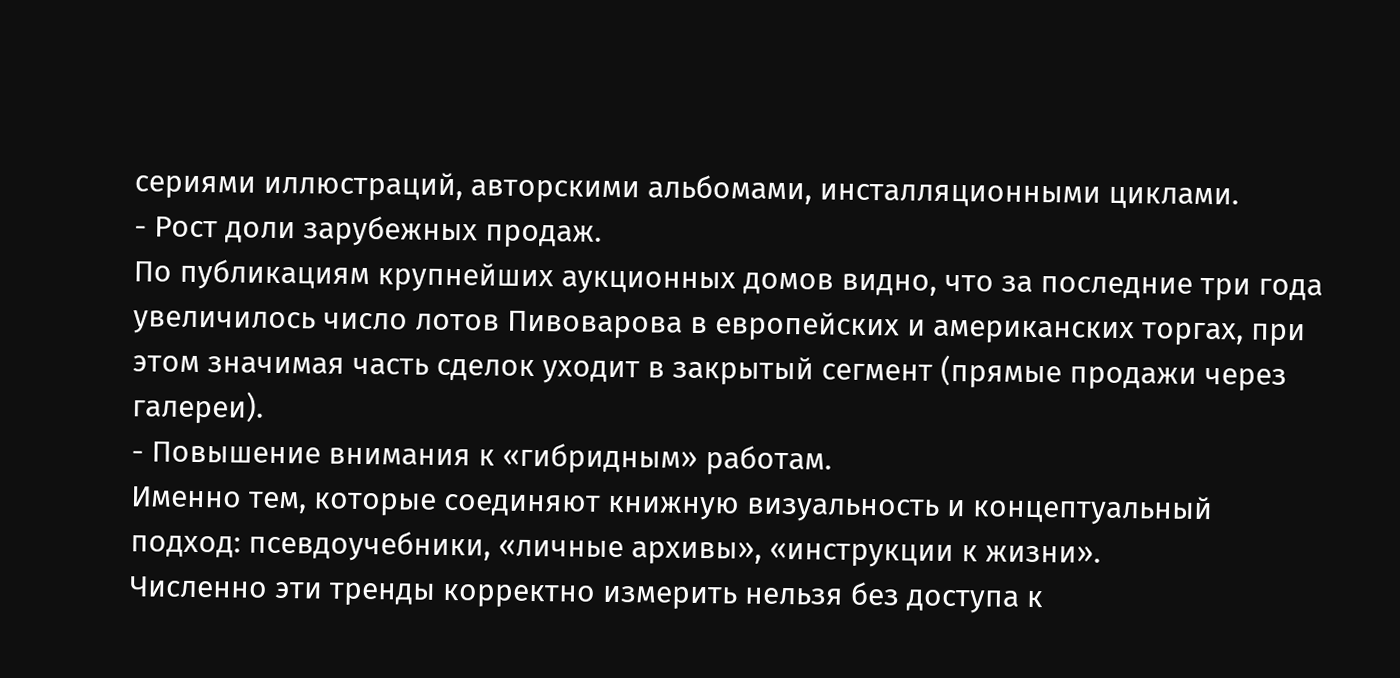сериями иллюстраций, авторскими альбомами, инсталляционными циклами.
- Рост доли зарубежных продаж.
По публикациям крупнейших аукционных домов видно, что за последние три года увеличилось число лотов Пивоварова в европейских и американских торгах, при этом значимая часть сделок уходит в закрытый сегмент (прямые продажи через галереи).
- Повышение внимания к «гибридным» работам.
Именно тем, которые соединяют книжную визуальность и концептуальный подход: псевдоучебники, «личные архивы», «инструкции к жизни».
Численно эти тренды корректно измерить нельзя без доступа к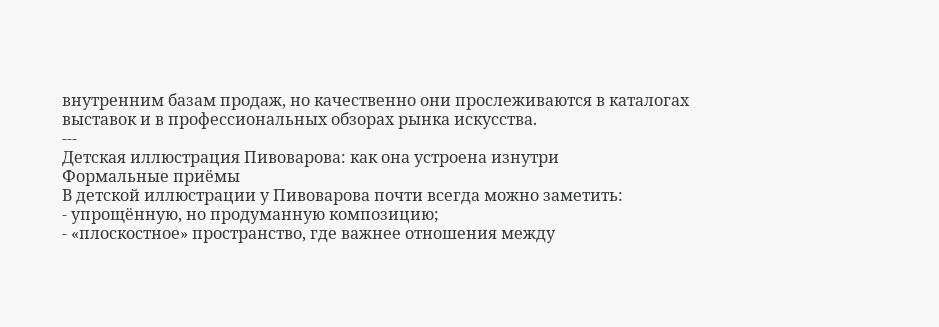внутренним базам продаж, но качественно они прослеживаются в каталогах выставок и в профессиональных обзорах рынка искусства.
---
Детская иллюстрация Пивоварова: как она устроена изнутри
Формальные приёмы
В детской иллюстрации у Пивоварова почти всегда можно заметить:
- упрощённую, но продуманную композицию;
- «плоскостное» пространство, где важнее отношения между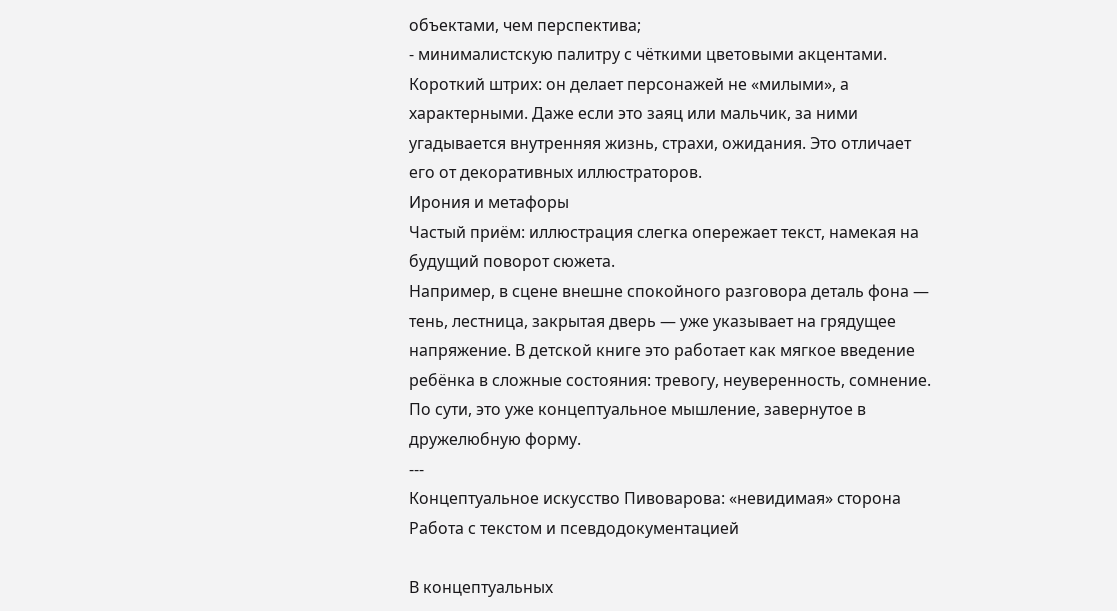объектами, чем перспектива;
- минималистскую палитру с чёткими цветовыми акцентами.
Короткий штрих: он делает персонажей не «милыми», а характерными. Даже если это заяц или мальчик, за ними угадывается внутренняя жизнь, страхи, ожидания. Это отличает его от декоративных иллюстраторов.
Ирония и метафоры
Частый приём: иллюстрация слегка опережает текст, намекая на будущий поворот сюжета.
Например, в сцене внешне спокойного разговора деталь фона — тень, лестница, закрытая дверь — уже указывает на грядущее напряжение. В детской книге это работает как мягкое введение ребёнка в сложные состояния: тревогу, неуверенность, сомнение.
По сути, это уже концептуальное мышление, завернутое в дружелюбную форму.
---
Концептуальное искусство Пивоварова: «невидимая» сторона
Работа с текстом и псевдодокументацией

В концептуальных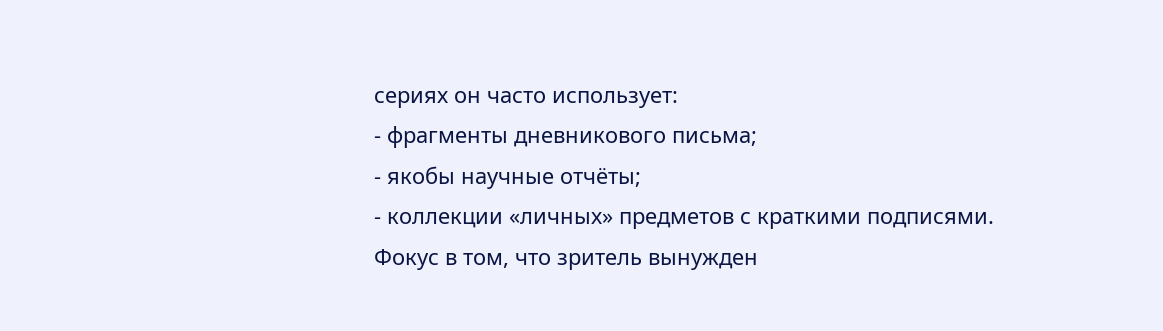сериях он часто использует:
- фрагменты дневникового письма;
- якобы научные отчёты;
- коллекции «личных» предметов с краткими подписями.
Фокус в том, что зритель вынужден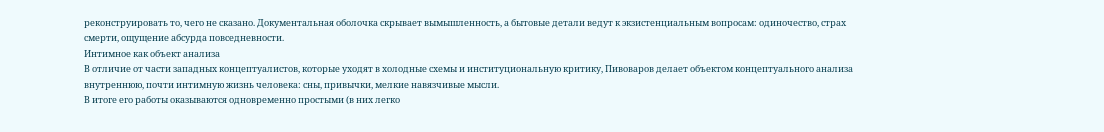реконструировать то, чего не сказано. Документальная оболочка скрывает вымышленность, а бытовые детали ведут к экзистенциальным вопросам: одиночество, страх смерти, ощущение абсурда повседневности.
Интимное как объект анализа
В отличие от части западных концептуалистов, которые уходят в холодные схемы и институциональную критику, Пивоваров делает объектом концептуального анализа внутреннюю, почти интимную жизнь человека: сны, привычки, мелкие навязчивые мысли.
В итоге его работы оказываются одновременно простыми (в них легко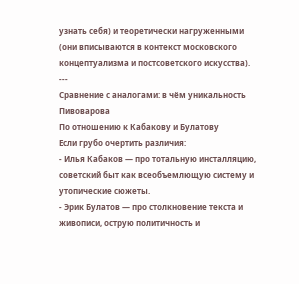узнать себя) и теоретически нагруженными (они вписываются в контекст московского концептуализма и постсоветского искусства).
---
Сравнение с аналогами: в чём уникальность Пивоварова
По отношению к Кабакову и Булатову
Если грубо очертить различия:
- Илья Кабаков — про тотальную инсталляцию, советский быт как всеобъемлющую систему и утопические сюжеты.
- Эрик Булатов — про столкновение текста и живописи, острую политичность и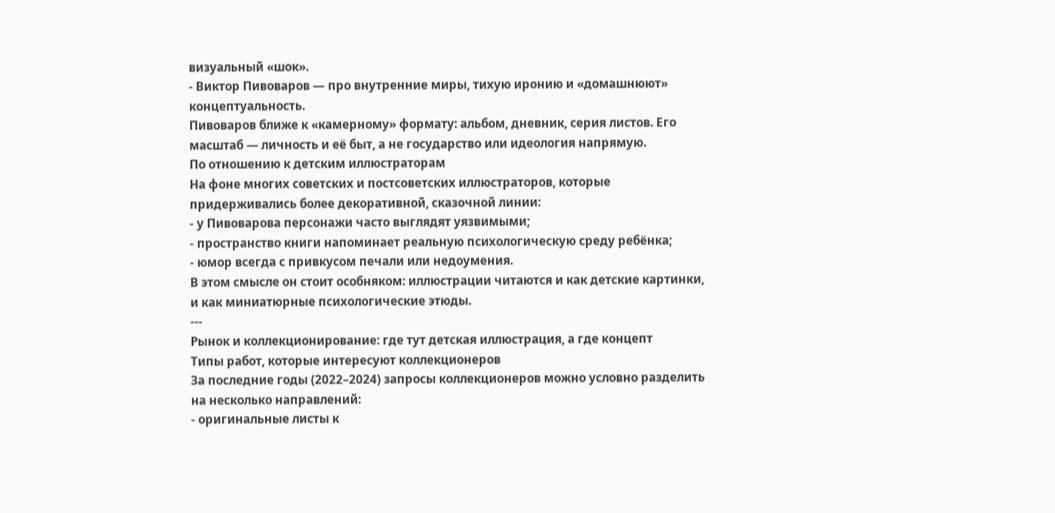визуальный «шок».
- Виктор Пивоваров — про внутренние миры, тихую иронию и «домашнюют» концептуальность.
Пивоваров ближе к «камерному» формату: альбом, дневник, серия листов. Его масштаб — личность и её быт, а не государство или идеология напрямую.
По отношению к детским иллюстраторам
На фоне многих советских и постсоветских иллюстраторов, которые придерживались более декоративной, сказочной линии:
- у Пивоварова персонажи часто выглядят уязвимыми;
- пространство книги напоминает реальную психологическую среду ребёнка;
- юмор всегда с привкусом печали или недоумения.
В этом смысле он стоит особняком: иллюстрации читаются и как детские картинки, и как миниатюрные психологические этюды.
---
Рынок и коллекционирование: где тут детская иллюстрация, а где концепт
Типы работ, которые интересуют коллекционеров
За последние годы (2022–2024) запросы коллекционеров можно условно разделить на несколько направлений:
- оригинальные листы к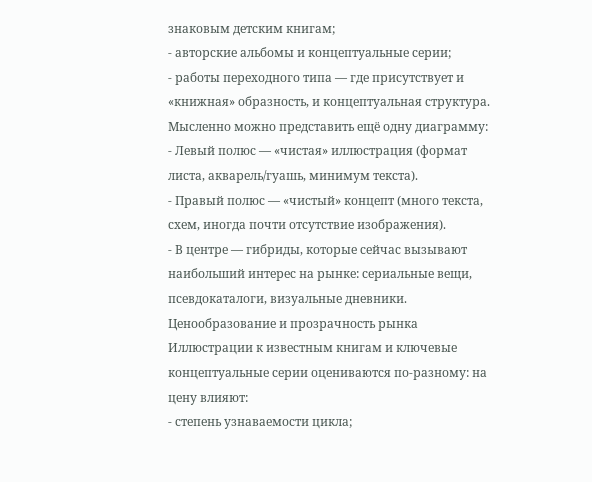знаковым детским книгам;
- авторские альбомы и концептуальные серии;
- работы переходного типа — где присутствует и «книжная» образность, и концептуальная структура.
Мысленно можно представить ещё одну диаграмму:
- Левый полюс — «чистая» иллюстрация (формат листа, акварель/гуашь, минимум текста).
- Правый полюс — «чистый» концепт (много текста, схем, иногда почти отсутствие изображения).
- В центре — гибриды, которые сейчас вызывают наибольший интерес на рынке: сериальные вещи, псевдокаталоги, визуальные дневники.
Ценообразование и прозрачность рынка
Иллюстрации к известным книгам и ключевые концептуальные серии оцениваются по-разному: на цену влияют:
- степень узнаваемости цикла;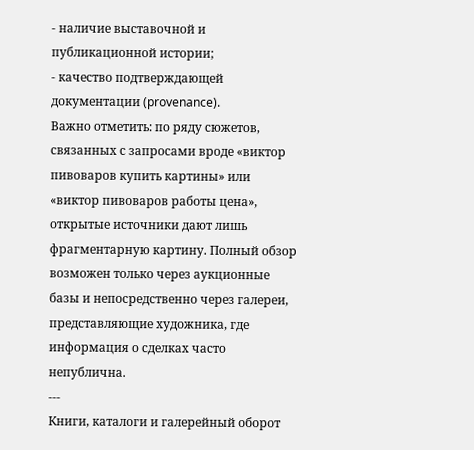- наличие выставочной и публикационной истории;
- качество подтверждающей документации (provenance).
Важно отметить: по ряду сюжетов, связанных с запросами вроде «виктор пивоваров купить картины» или «виктор пивоваров работы цена», открытые источники дают лишь фрагментарную картину. Полный обзор возможен только через аукционные базы и непосредственно через галереи, представляющие художника, где информация о сделках часто непублична.
---
Книги, каталоги и галерейный оборот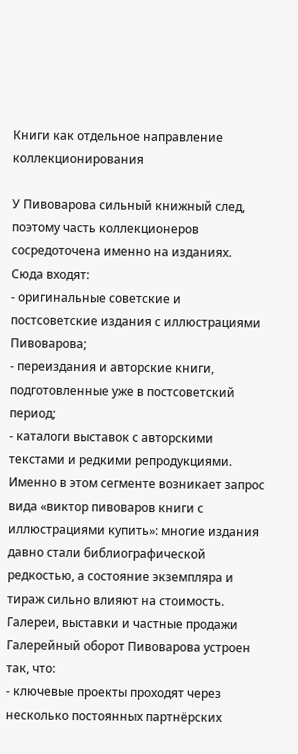Книги как отдельное направление коллекционирования

У Пивоварова сильный книжный след, поэтому часть коллекционеров сосредоточена именно на изданиях.
Сюда входят:
- оригинальные советские и постсоветские издания с иллюстрациями Пивоварова;
- переиздания и авторские книги, подготовленные уже в постсоветский период;
- каталоги выставок с авторскими текстами и редкими репродукциями.
Именно в этом сегменте возникает запрос вида «виктор пивоваров книги с иллюстрациями купить»: многие издания давно стали библиографической редкостью, а состояние экземпляра и тираж сильно влияют на стоимость.
Галереи, выставки и частные продажи
Галерейный оборот Пивоварова устроен так, что:
- ключевые проекты проходят через несколько постоянных партнёрских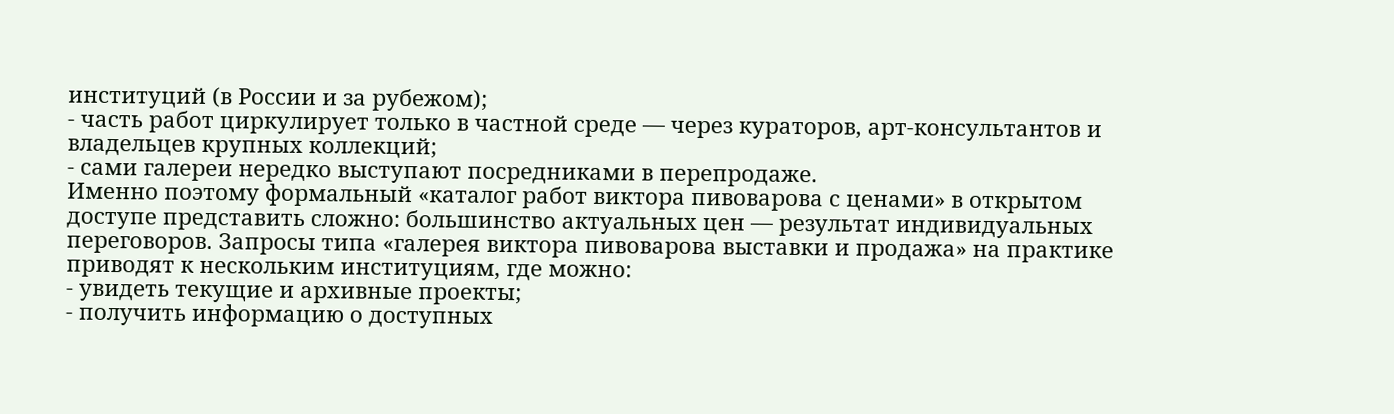институций (в России и за рубежом);
- часть работ циркулирует только в частной среде — через кураторов, арт‑консультантов и владельцев крупных коллекций;
- сами галереи нередко выступают посредниками в перепродаже.
Именно поэтому формальный «каталог работ виктора пивоварова с ценами» в открытом доступе представить сложно: большинство актуальных цен — результат индивидуальных переговоров. Запросы типа «галерея виктора пивоварова выставки и продажа» на практике приводят к нескольким институциям, где можно:
- увидеть текущие и архивные проекты;
- получить информацию о доступных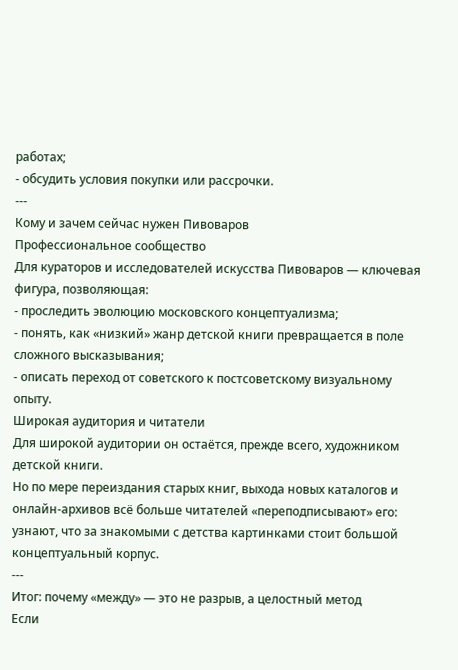работах;
- обсудить условия покупки или рассрочки.
---
Кому и зачем сейчас нужен Пивоваров
Профессиональное сообщество
Для кураторов и исследователей искусства Пивоваров — ключевая фигура, позволяющая:
- проследить эволюцию московского концептуализма;
- понять, как «низкий» жанр детской книги превращается в поле сложного высказывания;
- описать переход от советского к постсоветскому визуальному опыту.
Широкая аудитория и читатели
Для широкой аудитории он остаётся, прежде всего, художником детской книги.
Но по мере переиздания старых книг, выхода новых каталогов и онлайн‑архивов всё больше читателей «переподписывают» его: узнают, что за знакомыми с детства картинками стоит большой концептуальный корпус.
---
Итог: почему «между» — это не разрыв, а целостный метод
Если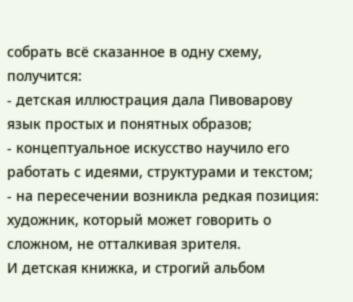собрать всё сказанное в одну схему, получится:
- детская иллюстрация дала Пивоварову язык простых и понятных образов;
- концептуальное искусство научило его работать с идеями, структурами и текстом;
- на пересечении возникла редкая позиция: художник, который может говорить о сложном, не отталкивая зрителя.
И детская книжка, и строгий альбом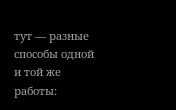тут — разные способы одной и той же работы: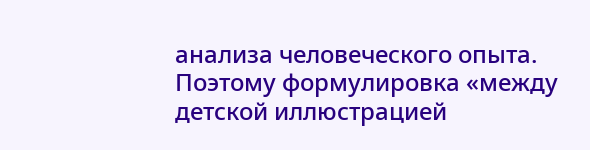анализа человеческого опыта.
Поэтому формулировка «между детской иллюстрацией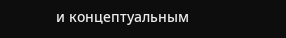и концептуальным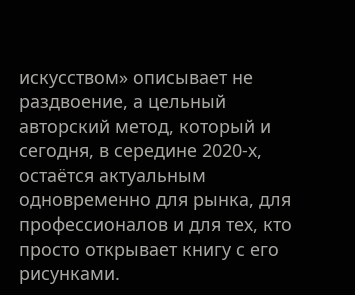искусством» описывает не раздвоение, а цельный авторский метод, который и сегодня, в середине 2020‑х, остаётся актуальным одновременно для рынка, для профессионалов и для тех, кто просто открывает книгу с его рисунками.